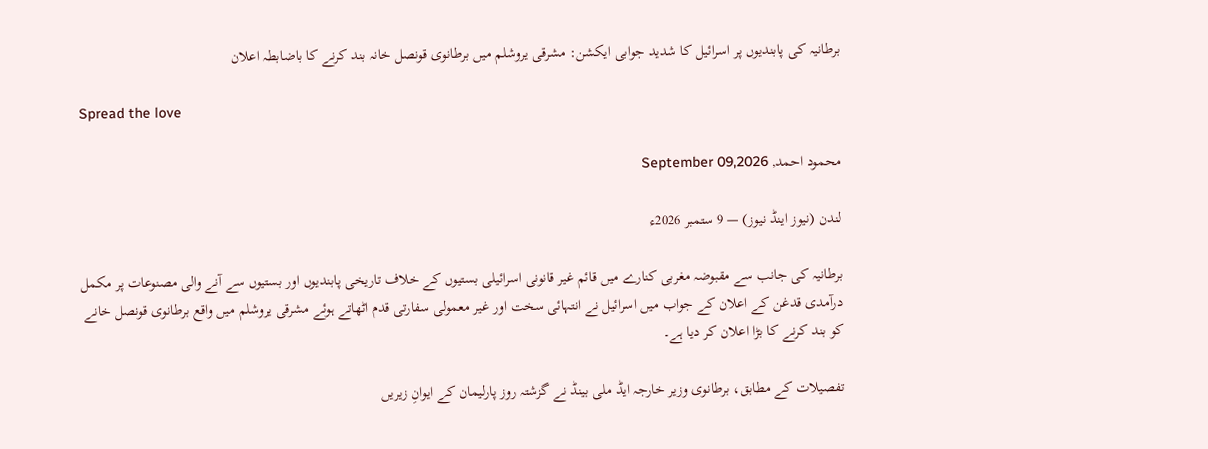برطانیہ کی پابندیوں پر اسرائیل کا شدید جوابی ایکشن: مشرقی یروشلم میں برطانوی قونصل خانہ بند کرنے کا باضابطہ اعلان

Spread the love

محمود احمد, September 09,2026

لندن (نیوز اینڈ نیوز) — 9 ستمبر 2026ء

برطانیہ کی جانب سے مقبوضہ مغربی کنارے میں قائم غیر قانونی اسرائیلی بستیوں کے خلاف تاریخی پابندیوں اور بستیوں سے آنے والی مصنوعات پر مکمل درآمدی قدغن کے اعلان کے جواب میں اسرائیل نے انتہائی سخت اور غیر معمولی سفارتی قدم اٹھاتے ہوئے مشرقی یروشلم میں واقع برطانوی قونصل خانے کو بند کرنے کا بڑا اعلان کر دیا ہے۔

تفصیلات کے مطابق، برطانوی وزیر خارجہ ایڈ ملی بینڈ نے گزشتہ روز پارلیمان کے ایوانِ زیریں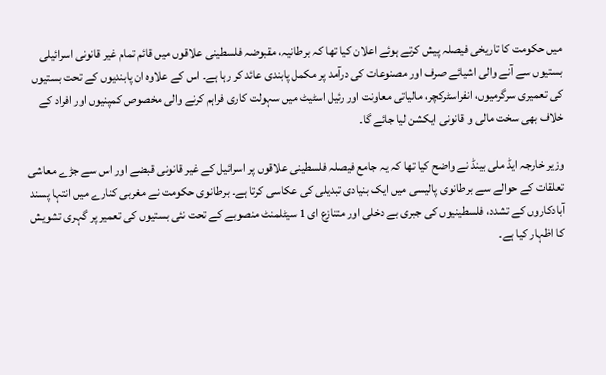میں حکومت کا تاریخی فیصلہ پیش کرتے ہوئے اعلان کیا تھا کہ برطانیہ، مقبوضہ فلسطینی علاقوں میں قائم تمام غیر قانونی اسرائیلی بستیوں سے آنے والی اشیائے صرف اور مصنوعات کی درآمد پر مکمل پابندی عائد کر رہا ہے۔ اس کے علاوہ ان پابندیوں کے تحت بستیوں کی تعمیری سرگرمیوں، انفراسٹرکچر، مالیاتی معاونت اور رئیل اسٹیٹ میں سہولت کاری فراہم کرنے والی مخصوص کمپنیوں اور افراد کے خلاف بھی سخت مالی و قانونی ایکشن لیا جائے گا۔

وزیر خارجہ ایڈ ملی بینڈ نے واضح کیا تھا کہ یہ جامع فیصلہ فلسطینی علاقوں پر اسرائیل کے غیر قانونی قبضے اور اس سے جڑے معاشی تعلقات کے حوالے سے برطانوی پالیسی میں ایک بنیادی تبدیلی کی عکاسی کرتا ہے۔ برطانوی حکومت نے مغربی کنارے میں انتہا پسند آبادکاروں کے تشدد، فلسطینیوں کی جبری بے دخلی اور متنازع ای 1 سیٹلمنٹ منصوبے کے تحت نئی بستیوں کی تعمیر پر گہری تشویش کا اظہار کیا ہے۔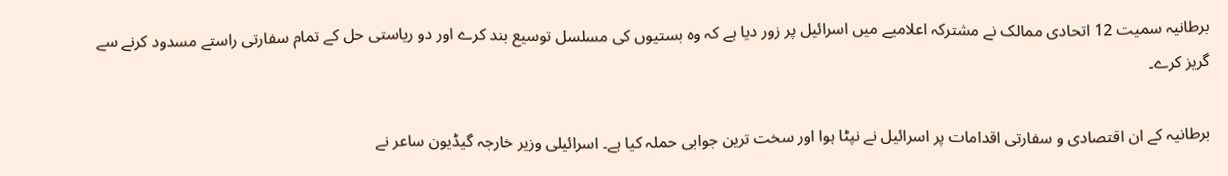برطانیہ سمیت 12 اتحادی ممالک نے مشترکہ اعلامیے میں اسرائیل پر زور دیا ہے کہ وہ بستیوں کی مسلسل توسیع بند کرے اور دو ریاستی حل کے تمام سفارتی راستے مسدود کرنے سے گریز کرے۔

برطانیہ کے ان اقتصادی و سفارتی اقدامات پر اسرائیل نے نپٹا ہوا اور سخت ترین جوابی حملہ کیا ہے۔ اسرائیلی وزیر خارجہ گیڈیون ساعر نے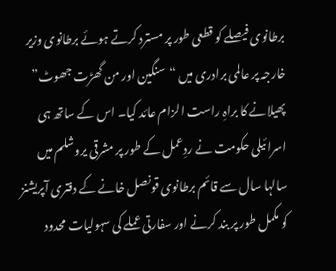برطانوی فیصلے کو قطعی طور پر مسترد کرتے ہوئے برطانوی وزیر خارجہ پر عالمی برادری میں “سنگین اور من گھڑت جھوٹ” پھیلانے کا براہِ راست الزام عائد کیا۔ اس کے ساتھ ہی اسرائیلی حکومت نے ردِعمل کے طور پر مشرقی یروشلم میں سالہا سال سے قائم برطانوی قونصل خانے کے دفتری آپریشنز کو مکمل طور پر بند کرنے اور سفارتی عملے کی سہولیات محدود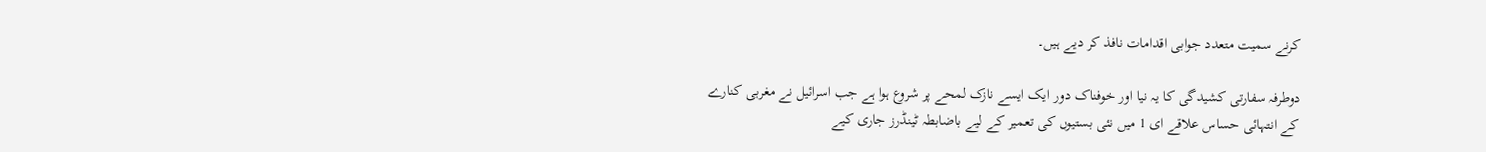کرنے سمیت متعدد جوابی اقدامات نافذ کر دیے ہیں۔

دوطرفہ سفارتی کشیدگی کا یہ نیا اور خوفناک دور ایک ایسے نازک لمحے پر شروع ہوا ہے جب اسرائیل نے مغربی کنارے کے انتہائی حساس علاقے ای 1 میں نئی بستیوں کی تعمیر کے لیے باضابطہ ٹینڈرز جاری کیے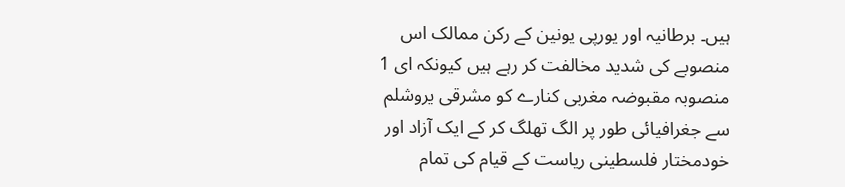ہیں۔ برطانیہ اور یورپی یونین کے رکن ممالک اس منصوبے کی شدید مخالفت کر رہے ہیں کیونکہ ای 1 منصوبہ مقبوضہ مغربی کنارے کو مشرقی یروشلم سے جغرافیائی طور پر الگ تھلگ کر کے ایک آزاد اور خودمختار فلسطینی ریاست کے قیام کی تمام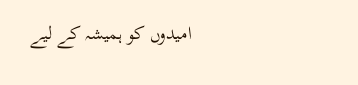امیدوں کو ہمیشہ کے لیے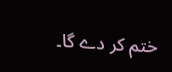ختم کر دے گا۔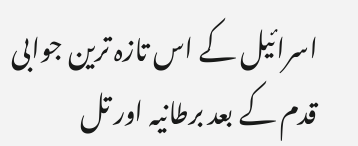اسرائیل کے اس تازہ ترین جوابی قدم کے بعد برطانیہ اور تل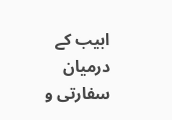ابیب کے درمیان سفارتی و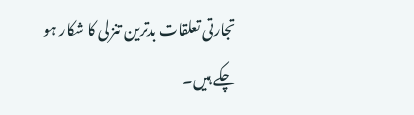تجارتی تعلقات بدترین تنزلی کا شکار ہو چکے ہیں۔